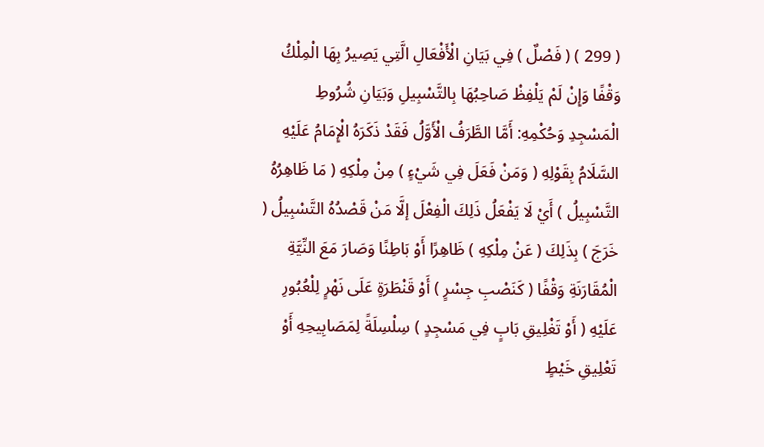( 299 ) ( فَصْلٌ ) فِي بَيَانِ الْأَفْعَالِ الَّتِي يَصِيرُ بِهَا الْمِلْكُ وَقْفًا وَإِنْ لَمْ يَلْفِظْ صَاحِبُهَا بِالتَّسْبِيلِ وَبَيَانِ شُرُوطِ الْمَسْجِدِ وَحُكْمِهِ: أَمَّا الطَّرَفُ الْأَوَّلُ فَقَدْ ذَكَرَهُ الْإِمَامُ عَلَيْهِ السَّلَامُ بِقَوْلِهِ ( وَمَنْ فَعَلَ فِي شَيْءٍ ) مِنْ مِلْكِهِ ( مَا ظَاهِرُهُ التَّسْبِيلُ ) أَيْ لَا يَفْعَلُ ذَلِكَ الْفِعْلَ إلَّا مَنْ قَصْدُهُ التَّسْبِيلُ ( خَرَجَ ) بِذَلِكَ ( عَنْ مِلْكِهِ ) ظَاهِرًا أَوْ بَاطِنًا وَصَارَ مَعَ النِّيَّةِ الْمُقَارَنَةِ وَقْفًا ( كَنَصْبِ جِسْرٍ ) أَوْ قَنْطَرَةٍ عَلَى نَهْرٍ لِلْعُبُورِ عَلَيْهِ ( أَوْ تَغْلِيقِ بَابٍ فِي مَسْجِدٍ ) سِلْسِلَةً لِمَصَابِيحِهِ أَوْ تَعْلِيقِ خَيْطٍ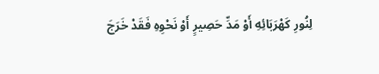لِنُورِ كَهْرَبَائِهِ أَوْ مَدِّ حَصِيرٍ أَوْ نَحْوِهِ فَقَدْ خَرَجَ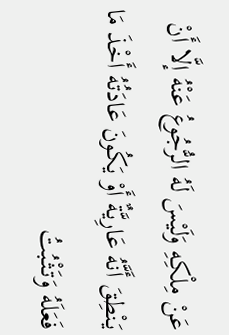عَنْ مِلْكِهِ وَلَيْسَ لَهُ الرُّجُوعُ عَنْهُ إلَّا أَنْ يَنْطِقَ أَنَّهُ عَارِيَّةٌ أَوْ يَكُونَ عَادَتُهُ أَخْذَ مَا فَعَلَهُ وَتَثْبُتُ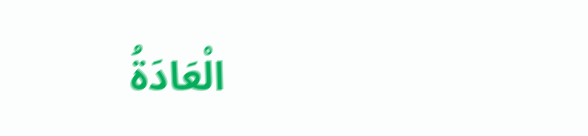الْعَادَةُ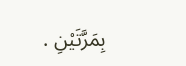بِمَرَّتَيْنِ .